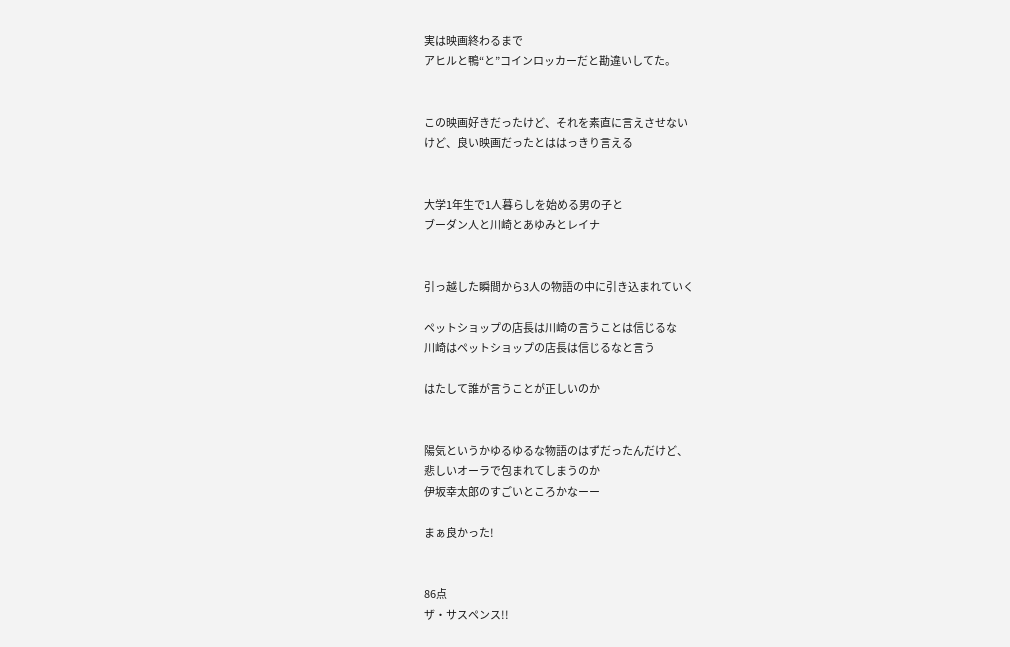実は映画終わるまで
アヒルと鴨“と”コインロッカーだと勘違いしてた。


この映画好きだったけど、それを素直に言えさせない
けど、良い映画だったとははっきり言える


大学1年生で1人暮らしを始める男の子と
ブーダン人と川崎とあゆみとレイナ


引っ越した瞬間から3人の物語の中に引き込まれていく

ペットショップの店長は川崎の言うことは信じるな
川崎はペットショップの店長は信じるなと言う

はたして誰が言うことが正しいのか


陽気というかゆるゆるな物語のはずだったんだけど、
悲しいオーラで包まれてしまうのか
伊坂幸太郎のすごいところかなーー

まぁ良かった!


86点
ザ・サスペンス!!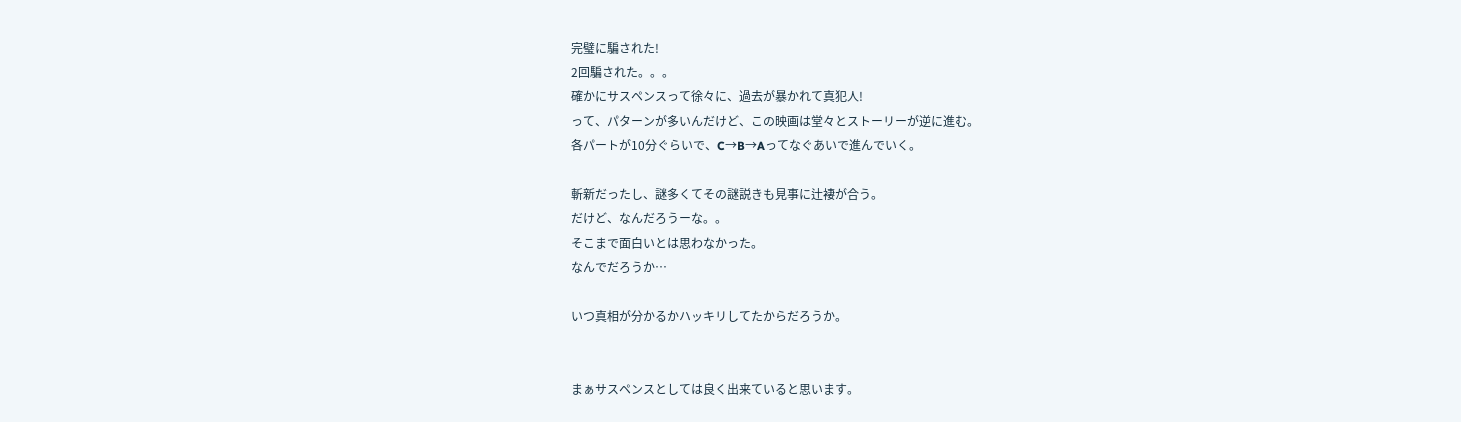完璧に騙された!
2回騙された。。。
確かにサスペンスって徐々に、過去が暴かれて真犯人!
って、パターンが多いんだけど、この映画は堂々とストーリーが逆に進む。
各パートが10分ぐらいで、C→B→Aってなぐあいで進んでいく。

斬新だったし、謎多くてその謎説きも見事に辻褄が合う。
だけど、なんだろうーな。。
そこまで面白いとは思わなかった。
なんでだろうか…

いつ真相が分かるかハッキリしてたからだろうか。


まぁサスペンスとしては良く出来ていると思います。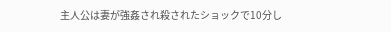主人公は妻が強姦され殺されたショックで10分し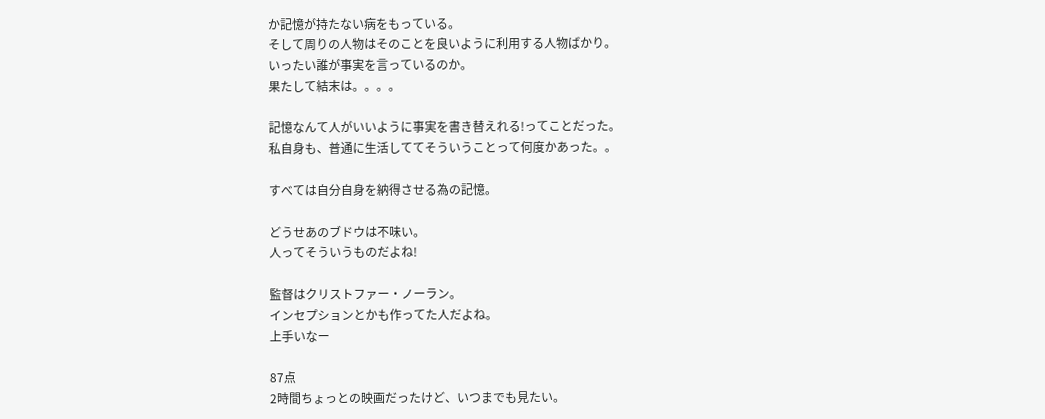か記憶が持たない病をもっている。
そして周りの人物はそのことを良いように利用する人物ばかり。
いったい誰が事実を言っているのか。
果たして結末は。。。。

記憶なんて人がいいように事実を書き替えれる!ってことだった。
私自身も、普通に生活しててそういうことって何度かあった。。

すべては自分自身を納得させる為の記憶。

どうせあのブドウは不味い。
人ってそういうものだよね!

監督はクリストファー・ノーラン。
インセプションとかも作ってた人だよね。
上手いなー

87点
2時間ちょっとの映画だったけど、いつまでも見たい。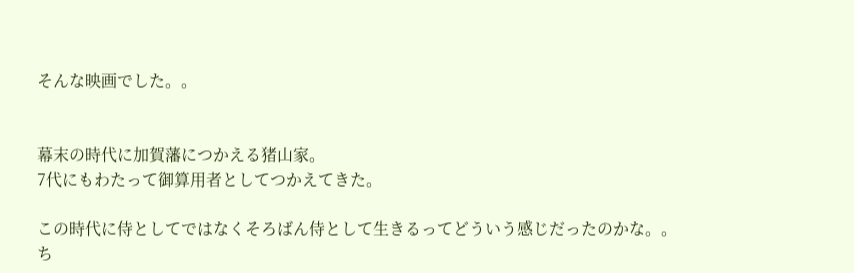そんな映画でした。。


幕末の時代に加賀藩につかえる猪山家。
7代にもわたって御算用者としてつかえてきた。

この時代に侍としてではなくそろばん侍として生きるってどういう感じだったのかな。。
ち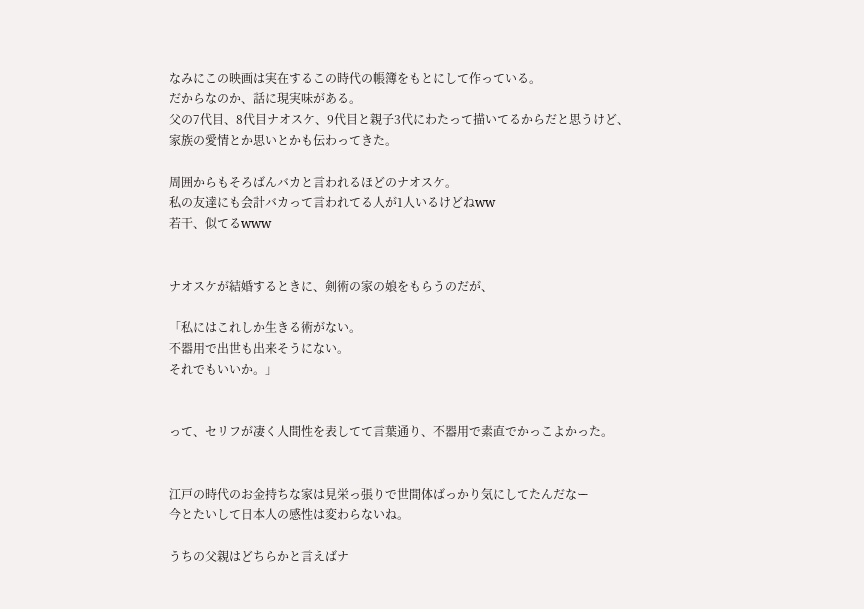なみにこの映画は実在するこの時代の帳簿をもとにして作っている。
だからなのか、話に現実味がある。
父の7代目、8代目ナオスケ、9代目と親子3代にわたって描いてるからだと思うけど、
家族の愛情とか思いとかも伝わってきた。

周囲からもそろばんバカと言われるほどのナオスケ。
私の友達にも会計バカって言われてる人が1人いるけどねww
若干、似てるwww


ナオスケが結婚するときに、剣術の家の娘をもらうのだが、

「私にはこれしか生きる術がない。
不器用で出世も出来そうにない。
それでもいいか。」


って、セリフが凄く人間性を表してて言葉通り、不器用で素直でかっこよかった。


江戸の時代のお金持ちな家は見栄っ張りで世間体ばっかり気にしてたんだなー
今とたいして日本人の感性は変わらないね。

うちの父親はどちらかと言えばナ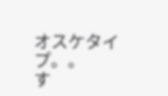オスケタイプ。。
す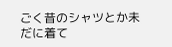ごく昔のシャツとか未だに着て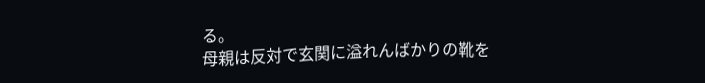る。
母親は反対で玄関に溢れんばかりの靴を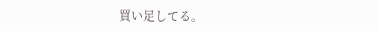買い足してる。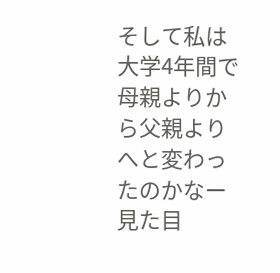そして私は大学4年間で母親よりから父親よりへと変わったのかなー
見た目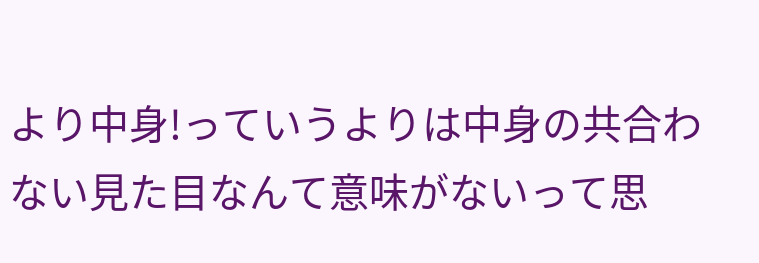より中身!っていうよりは中身の共合わない見た目なんて意味がないって思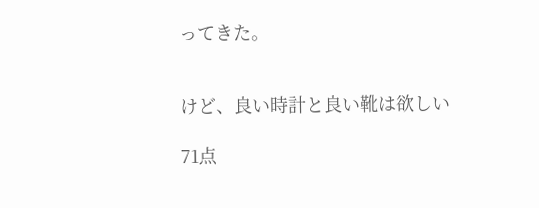ってきた。


けど、良い時計と良い靴は欲しい

71点